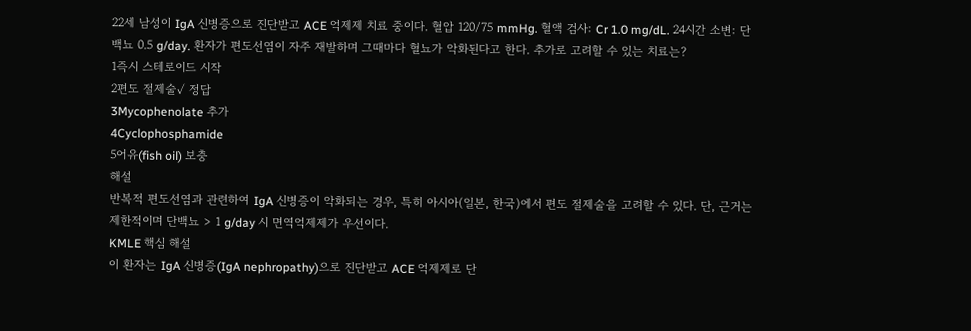22세 남성이 IgA 신병증으로 진단받고 ACE 억제제 치료 중이다. 혈압 120/75 mmHg. 혈액 검사: Cr 1.0 mg/dL. 24시간 소변: 단백뇨 0.5 g/day. 환자가 편도선염이 자주 재발하며 그때마다 혈뇨가 악화된다고 한다. 추가로 고려할 수 있는 치료는?
1즉시 스테로이드 시작
2편도 절제술✓ 정답
3Mycophenolate 추가
4Cyclophosphamide
5어유(fish oil) 보충
해설
반복적 편도선염과 관련하여 IgA 신병증이 악화되는 경우, 특히 아시아(일본, 한국)에서 편도 절제술을 고려할 수 있다. 단, 근거는 제한적이며 단백뇨 > 1 g/day 시 면역억제제가 우선이다.
KMLE 핵심 해설
이 환자는 IgA 신병증(IgA nephropathy)으로 진단받고 ACE 억제제로 단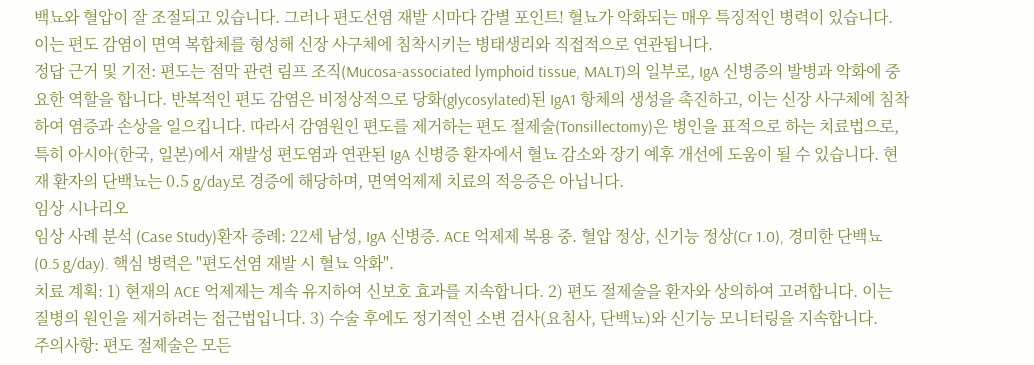백뇨와 혈압이 잘 조절되고 있습니다. 그러나 편도선염 재발 시마다 감별 포인트! 혈뇨가 악화되는 매우 특징적인 병력이 있습니다. 이는 편도 감염이 면역 복합체를 형성해 신장 사구체에 침착시키는 병태생리와 직접적으로 연관됩니다.
정답 근거 및 기전: 편도는 점막 관련 림프 조직(Mucosa-associated lymphoid tissue, MALT)의 일부로, IgA 신병증의 발병과 악화에 중요한 역할을 합니다. 반복적인 편도 감염은 비정상적으로 당화(glycosylated)된 IgA1 항체의 생성을 촉진하고, 이는 신장 사구체에 침착하여 염증과 손상을 일으킵니다. 따라서 감염원인 편도를 제거하는 편도 절제술(Tonsillectomy)은 병인을 표적으로 하는 치료법으로, 특히 아시아(한국, 일본)에서 재발성 편도염과 연관된 IgA 신병증 환자에서 혈뇨 감소와 장기 예후 개선에 도움이 될 수 있습니다. 현재 환자의 단백뇨는 0.5 g/day로 경증에 해당하며, 면역억제제 치료의 적응증은 아닙니다.
임상 시나리오
임상 사례 분석 (Case Study)환자 증례: 22세 남성, IgA 신병증. ACE 억제제 복용 중. 혈압 정상, 신기능 정상(Cr 1.0), 경미한 단백뇨(0.5 g/day). 핵심 병력은 "편도선염 재발 시 혈뇨 악화".
치료 계획: 1) 현재의 ACE 억제제는 계속 유지하여 신보호 효과를 지속합니다. 2) 편도 절제술을 환자와 상의하여 고려합니다. 이는 질병의 원인을 제거하려는 접근법입니다. 3) 수술 후에도 정기적인 소변 검사(요침사, 단백뇨)와 신기능 모니터링을 지속합니다.
주의사항: 편도 절제술은 모든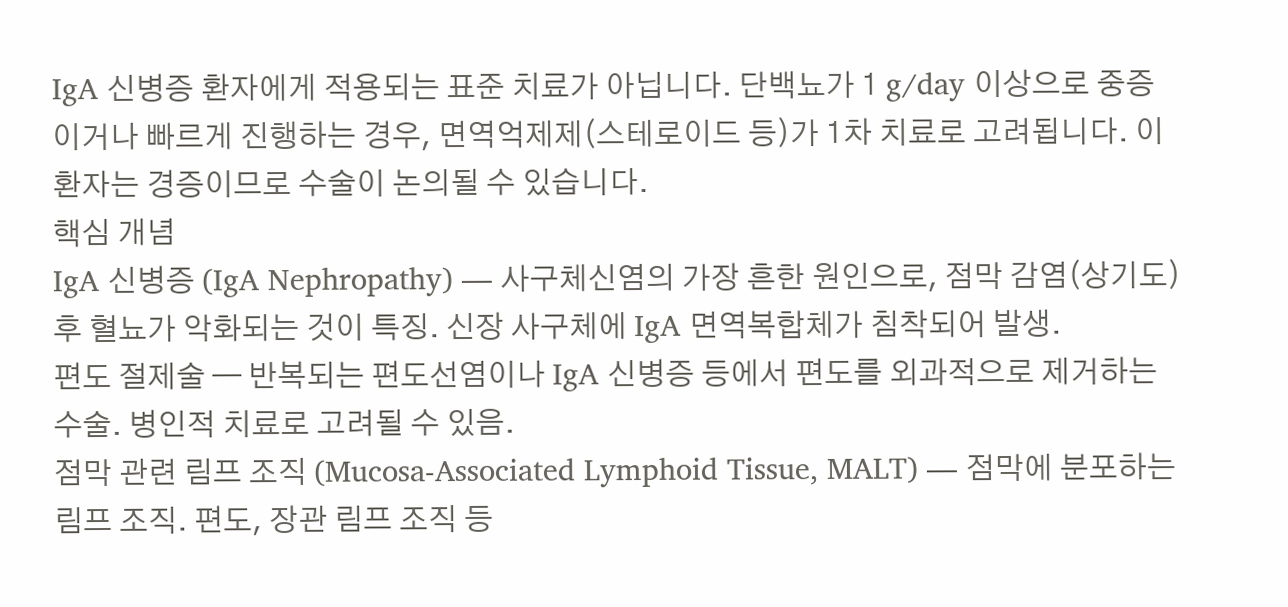IgA 신병증 환자에게 적용되는 표준 치료가 아닙니다. 단백뇨가 1 g/day 이상으로 중증이거나 빠르게 진행하는 경우, 면역억제제(스테로이드 등)가 1차 치료로 고려됩니다. 이 환자는 경증이므로 수술이 논의될 수 있습니다.
핵심 개념
IgA 신병증 (IgA Nephropathy) — 사구체신염의 가장 흔한 원인으로, 점막 감염(상기도) 후 혈뇨가 악화되는 것이 특징. 신장 사구체에 IgA 면역복합체가 침착되어 발생.
편도 절제술 — 반복되는 편도선염이나 IgA 신병증 등에서 편도를 외과적으로 제거하는 수술. 병인적 치료로 고려될 수 있음.
점막 관련 림프 조직 (Mucosa-Associated Lymphoid Tissue, MALT) — 점막에 분포하는 림프 조직. 편도, 장관 림프 조직 등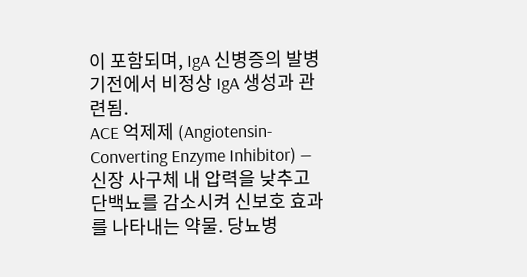이 포함되며, IgA 신병증의 발병 기전에서 비정상 IgA 생성과 관련됨.
ACE 억제제 (Angiotensin-Converting Enzyme Inhibitor) — 신장 사구체 내 압력을 낮추고 단백뇨를 감소시켜 신보호 효과를 나타내는 약물. 당뇨병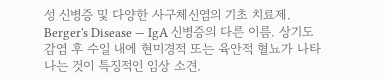성 신병증 및 다양한 사구체신염의 기초 치료제.
Berger's Disease — IgA 신병증의 다른 이름. 상기도 감염 후 수일 내에 현미경적 또는 육안적 혈뇨가 나타나는 것이 특징적인 임상 소견.